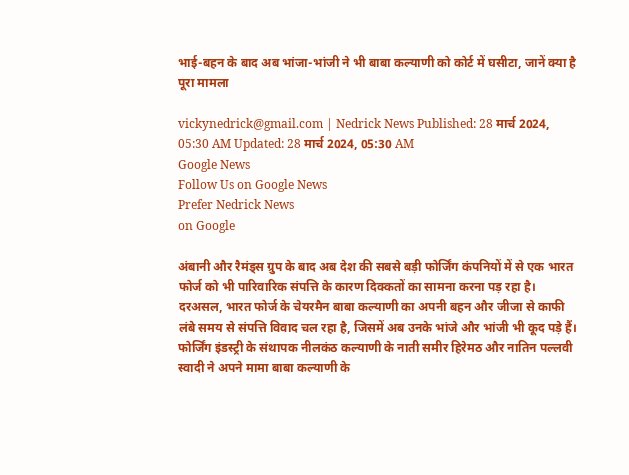भाई-बहन के बाद अब भांजा-भांजी ने भी बाबा कल्याणी को कोर्ट में घसीटा, जानें क्या है पूरा मामला

vickynedrick@gmail.com | Nedrick News Published: 28 मार्च 2024, 05:30 AM Updated: 28 मार्च 2024, 05:30 AM
Google News
Follow Us on Google News
Prefer Nedrick News
on Google

अंबानी और रैमंड्स ग्रुप के बाद अब देश की सबसे बड़ी फोर्जिंग कंपनियों में से एक भारत फोर्ज को भी पारिवारिक संपत्ति के कारण दिक्कतों का सामना करना पड़ रहा है। दरअसल, भारत फोर्ज के चेयरमैन बाबा कल्याणी का अपनी बहन और जीजा से काफी लंबे समय से संपत्ति विवाद चल रहा है, जिसमें अब उनके भांजे और भांजी भी कूद पड़े हैं। फोर्जिंग इंडस्ट्री के संथापक नीलकंठ कल्याणी के नाती समीर हिरेमठ और नातिन पल्लवी स्वादी ने अपने मामा बाबा कल्याणी के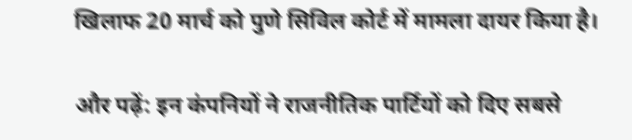खिलाफ 20 मार्च को पुणे सिविल कोर्ट में मामला दायर किया है।

और पढ़ें: इन कंपनियों ने राजनीतिक पार्टियों को दिए सबसे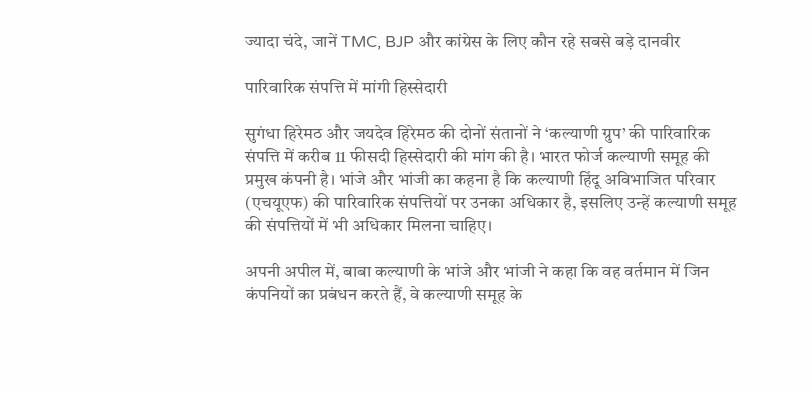ज्यादा चंदे, जानें TMC, BJP और कांग्रेस के लिए कौन रहे सबसे बड़े दानवीर

पारिवारिक संपत्ति में मांगी हिस्सेदारी

सुगंधा हिरेमठ और जयदेव हिरेमठ की दोनों संतानों ने ‘कल्याणी ग्रुप’ की पारिवारिक संपत्ति में करीब 11 फीसदी हिस्सेदारी की मांग की है। भारत फोर्ज कल्याणी समूह की प्रमुख कंपनी है। भांजे और भांजी का कहना है कि कल्याणी हिंदू अविभाजित परिवार (एचयूएफ) की पारिवारिक संपत्तियों पर उनका अधिकार है, इसलिए उन्हें कल्याणी समूह की संपत्तियों में भी अधिकार मिलना चाहिए।

अपनी अपील में, बाबा कल्याणी के भांजे और भांजी ने कहा कि वह वर्तमान में जिन कंपनियों का प्रबंधन करते हैं, वे कल्याणी समूह के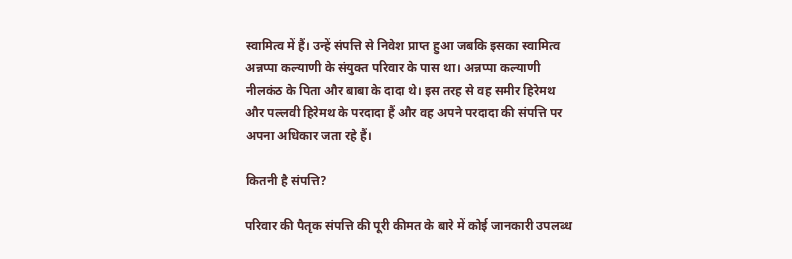स्वामित्व में हैं। उन्हें संपत्ति से निवेश प्राप्त हुआ जबकि इसका स्वामित्व अन्नप्पा कल्याणी के संयुक्त परिवार के पास था। अन्नप्पा कल्याणी नीलकंठ के पिता और बाबा के दादा थे। इस तरह से वह समीर हिरेमथ और पल्लवी हिरेमथ के परदादा हैं और वह अपने परदादा की संपत्ति पर अपना अधिकार जता रहे हैं।

कितनी है संपत्ति?

परिवार की पैतृक संपत्ति की पूरी कीमत के बारे में कोई जानकारी उपलब्ध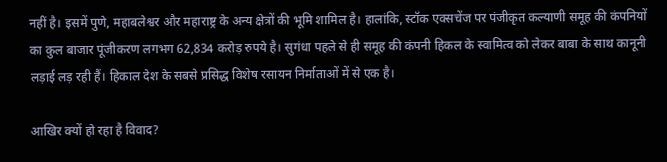नहीं है। इसमें पुणे, महाबलेश्वर और महाराष्ट्र के अन्य क्षेत्रों की भूमि शामिल है। हालांकि, स्टॉक एक्सचेंज पर पंजीकृत कल्याणी समूह की कंपनियों का कुल बाजार पूंजीकरण लगभग 62,834 करोड़ रुपये है। सुगंधा पहले से ही समूह की कंपनी हिकल के स्वामित्व को लेकर बाबा के साथ कानूनी लड़ाई लड़ रही हैं। हिकाल देश के सबसे प्रसिद्ध विशेष रसायन निर्माताओं में से एक है।

आखिर क्यों हो रहा है विवाद?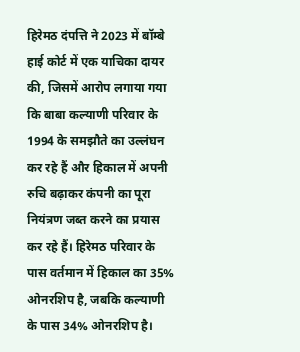हिरेमठ दंपत्ति ने 2023 में बॉम्बे हाई कोर्ट में एक याचिका दायर की, जिसमें आरोप लगाया गया कि बाबा कल्याणी परिवार के 1994 के समझौते का उल्लंघन कर रहे हैं और हिकाल में अपनी रुचि बढ़ाकर कंपनी का पूरा नियंत्रण जब्त करने का प्रयास कर रहे हैं। हिरेमठ परिवार के पास वर्तमान में हिकाल का 35% ओनरशिप है, जबकि कल्याणी के पास 34% ओनरशिप है।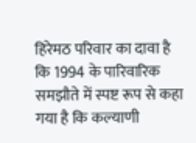हिरेमठ परिवार का दावा है कि 1994 के पारिवारिक समझौते में स्पष्ट रूप से कहा गया है कि कल्याणी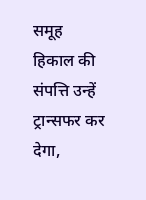समूह हिकाल की संपत्ति उन्हें ट्रान्सफर कर देगा,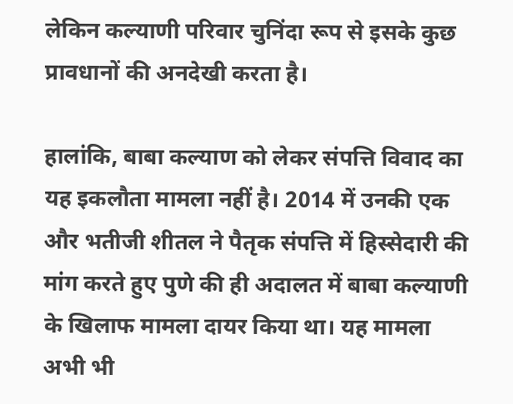लेकिन कल्याणी परिवार चुनिंदा रूप से इसके कुछ प्रावधानों की अनदेखी करता है।

हालांकि, बाबा कल्याण को लेकर संपत्ति विवाद का यह इकलौता मामला नहीं है। 2014 में उनकी एक और भतीजी शीतल ने पैतृक संपत्ति में हिस्सेदारी की मांग करते हुए पुणे की ही अदालत में बाबा कल्याणी के खिलाफ मामला दायर किया था। यह मामला अभी भी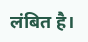लंबित है।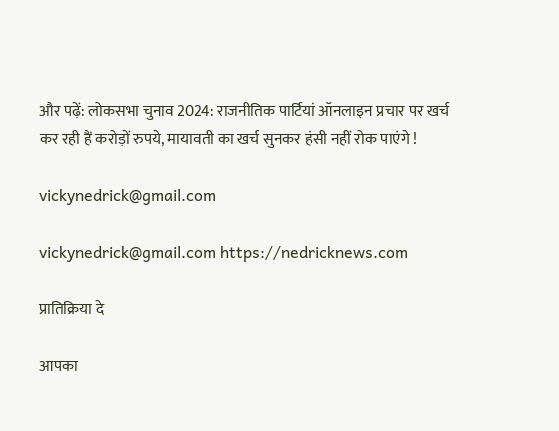और पढ़ें: लोकसभा चुनाव 2024: राजनीतिक पार्टियां ऑनलाइन प्रचार पर खर्च कर रही हैं करोड़ों रुपये, मायावती का खर्च सुनकर हंसी नहीं रोक पाएंगे !

vickynedrick@gmail.com

vickynedrick@gmail.com https://nedricknews.com

प्रातिक्रिया दे

आपका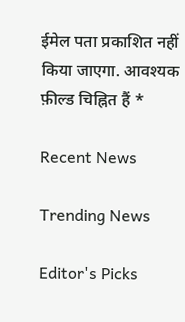ईमेल पता प्रकाशित नहीं किया जाएगा. आवश्यक फ़ील्ड चिह्नित हैं *

Recent News

Trending News

Editor's Picks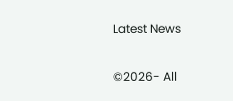Latest News

©2026- All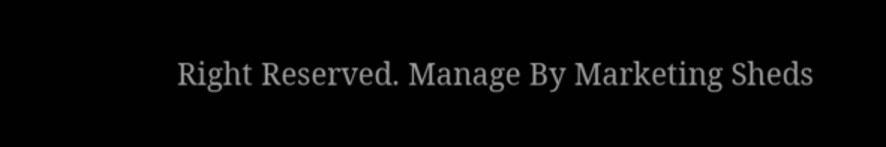Right Reserved. Manage By Marketing Sheds